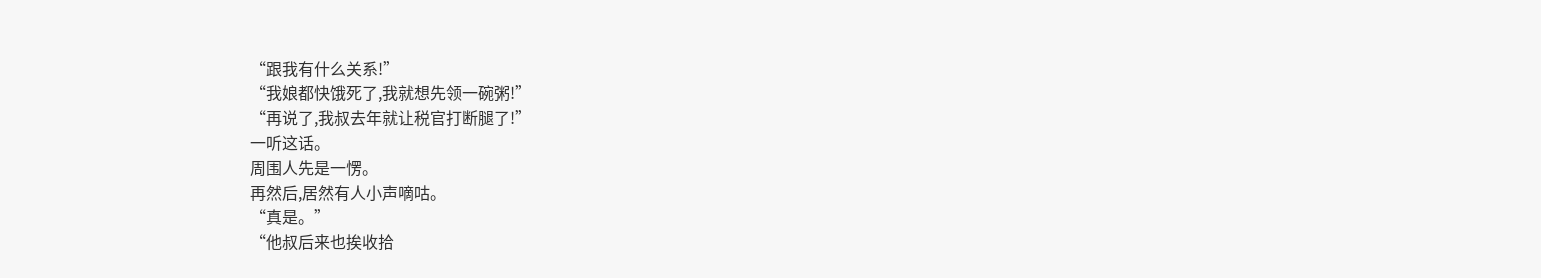“跟我有什么关系!”
“我娘都快饿死了,我就想先领一碗粥!”
“再说了,我叔去年就让税官打断腿了!”
一听这话。
周围人先是一愣。
再然后,居然有人小声嘀咕。
“真是。”
“他叔后来也挨收拾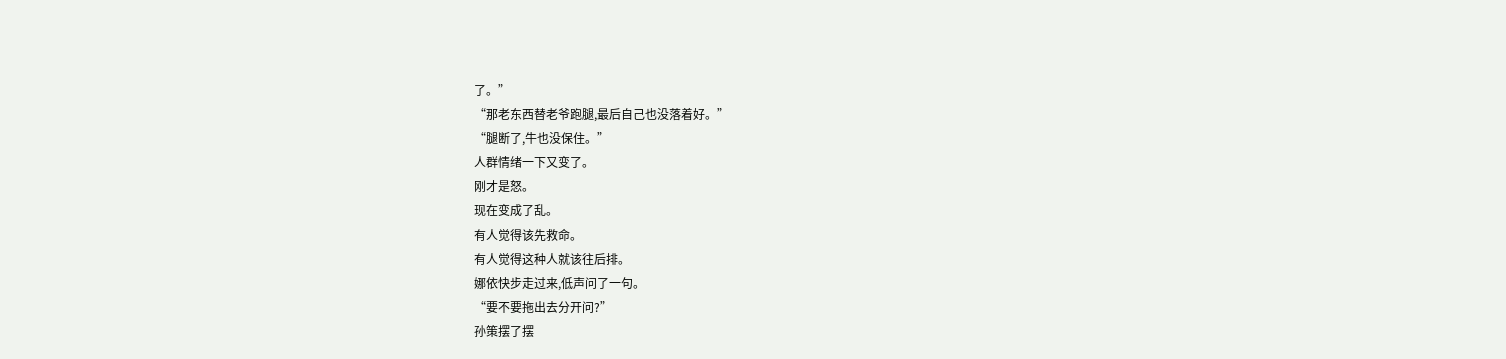了。”
“那老东西替老爷跑腿,最后自己也没落着好。”
“腿断了,牛也没保住。”
人群情绪一下又变了。
刚才是怒。
现在变成了乱。
有人觉得该先救命。
有人觉得这种人就该往后排。
娜依快步走过来,低声问了一句。
“要不要拖出去分开问?”
孙策摆了摆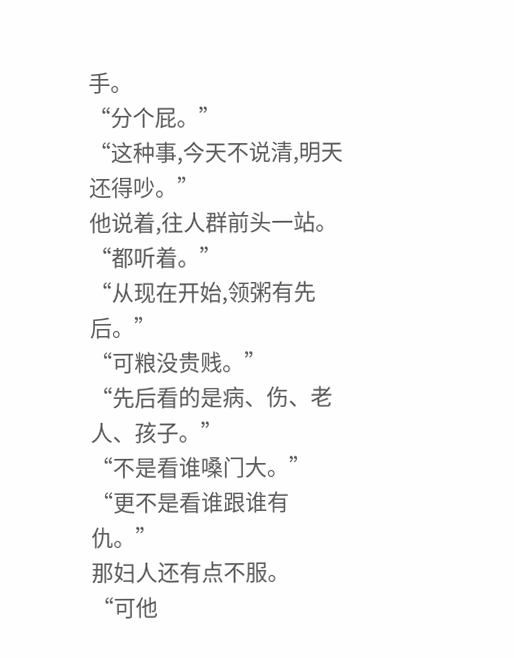手。
“分个屁。”
“这种事,今天不说清,明天还得吵。”
他说着,往人群前头一站。
“都听着。”
“从现在开始,领粥有先后。”
“可粮没贵贱。”
“先后看的是病、伤、老人、孩子。”
“不是看谁嗓门大。”
“更不是看谁跟谁有仇。”
那妇人还有点不服。
“可他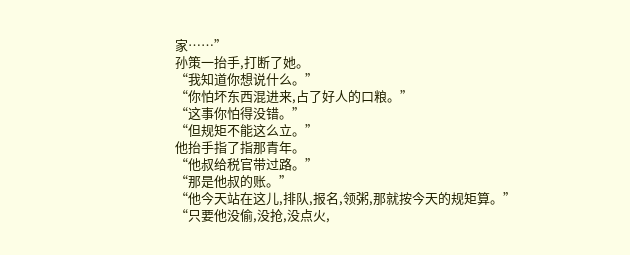家……”
孙策一抬手,打断了她。
“我知道你想说什么。”
“你怕坏东西混进来,占了好人的口粮。”
“这事你怕得没错。”
“但规矩不能这么立。”
他抬手指了指那青年。
“他叔给税官带过路。”
“那是他叔的账。”
“他今天站在这儿,排队,报名,领粥,那就按今天的规矩算。”
“只要他没偷,没抢,没点火,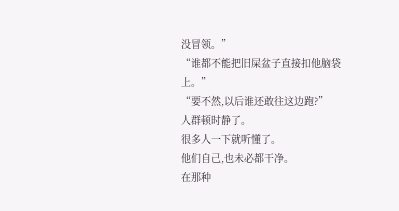没冒领。”
“谁都不能把旧屎盆子直接扣他脑袋上。”
“要不然,以后谁还敢往这边跑?”
人群顿时静了。
很多人一下就听懂了。
他们自己,也未必都干净。
在那种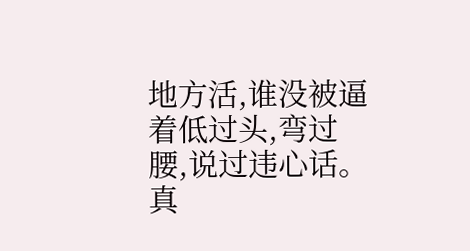地方活,谁没被逼着低过头,弯过腰,说过违心话。
真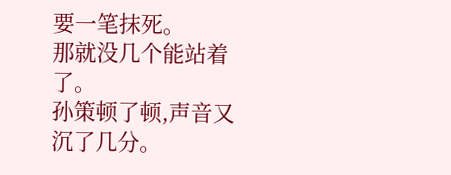要一笔抹死。
那就没几个能站着了。
孙策顿了顿,声音又沉了几分。